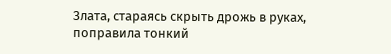Злата, стараясь скрыть дрожь в руках, поправила тонкий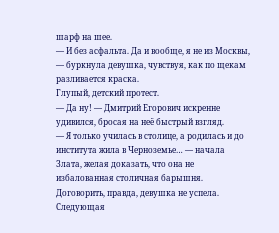шарф на шее.
— И без асфальта. Да и вообще, я не из Москвы, — буркнула девушка, чувствуя, как по щекам разливается краска.
Глупый, детский протест.
— Да ну! — Дмитрий Егорович искренне удивился, бросая на неё быстрый взгляд.
— Я только училась в столице, а родилась и до института жила в Черноземье… — начала Злата, желая доказать, что она не избалованная столичная барышня.
Договорить, правда, девушка не успела. Следующая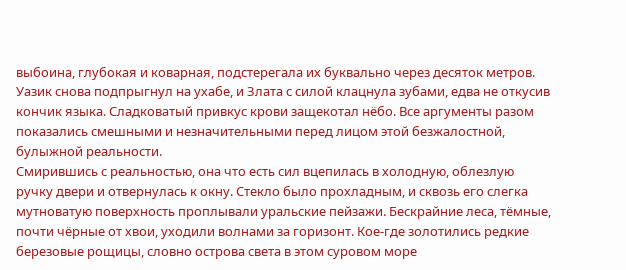выбоина, глубокая и коварная, подстерегала их буквально через десяток метров. Уазик снова подпрыгнул на ухабе, и Злата с силой клацнула зубами, едва не откусив кончик языка. Сладковатый привкус крови защекотал нёбо. Все аргументы разом показались смешными и незначительными перед лицом этой безжалостной, булыжной реальности.
Смирившись с реальностью, она что есть сил вцепилась в холодную, облезлую ручку двери и отвернулась к окну. Стекло было прохладным, и сквозь его слегка мутноватую поверхность проплывали уральские пейзажи. Бескрайние леса, тёмные, почти чёрные от хвои, уходили волнами за горизонт. Кое-где золотились редкие березовые рощицы, словно острова света в этом суровом море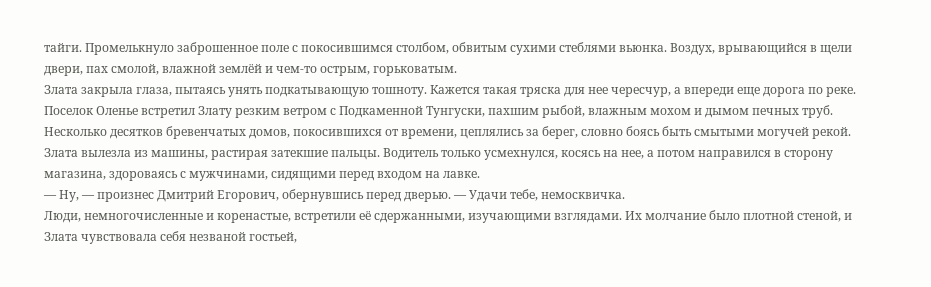тайги. Промелькнуло заброшенное поле с покосившимся столбом, обвитым сухими стеблями вьюнка. Воздух, врывающийся в щели двери, пах смолой, влажной землёй и чем-то острым, горьковатым.
Злата закрыла глаза, пытаясь унять подкатывающую тошноту. Кажется такая тряска для нее чересчур, а впереди еще дорога по реке.
Поселок Оленье встретил Злату резким ветром с Подкаменной Тунгуски, пахшим рыбой, влажным мохом и дымом печных труб. Несколько десятков бревенчатых домов, покосившихся от времени, цеплялись за берег, словно боясь быть смытыми могучей рекой. Злата вылезла из машины, растирая затекшие пальцы. Водитель только усмехнулся, косясь на нее, а потом направился в сторону магазина, здороваясь с мужчинами, сидящими перед входом на лавке.
— Ну, — произнес Дмитрий Егорович, обернувшись перед дверью. — Удачи тебе, немосквичка.
Люди, немногочисленные и коренастые, встретили её сдержанными, изучающими взглядами. Их молчание было плотной стеной, и Злата чувствовала себя незваной гостьей,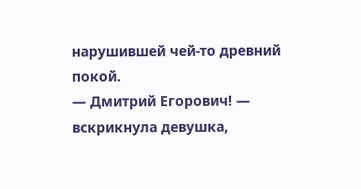нарушившей чей-то древний покой.
— Дмитрий Егорович! — вскрикнула девушка,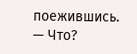поежившись.
— Что?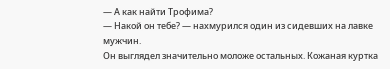— А как найти Трофима?
— Накой он тебе? — нахмурился один из сидевших на лавке мужчин.
Он выглядел значительно моложе остальных. Кожаная куртка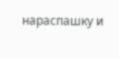нараспашку и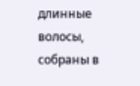длинные волосы, собраны в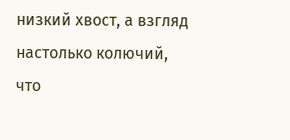низкий хвост, а взгляд настолько колючий, что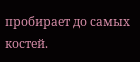пробирает до самых костей.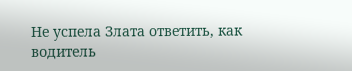Не успела Злата ответить, как водитель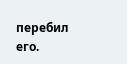перебил его.